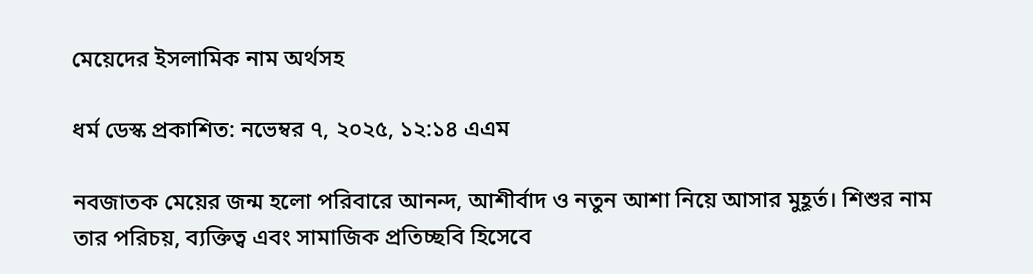মেয়েদের ইসলামিক নাম অর্থসহ

ধর্ম ডেস্ক প্রকাশিত: নভেম্বর ৭, ২০২৫, ১২:১৪ এএম

নবজাতক মেয়ের জন্ম হলো পরিবারে আনন্দ, আশীর্বাদ ও নতুন আশা নিয়ে আসার মুহূর্ত। শিশুর নাম তার পরিচয়, ব্যক্তিত্ব এবং সামাজিক প্রতিচ্ছবি হিসেবে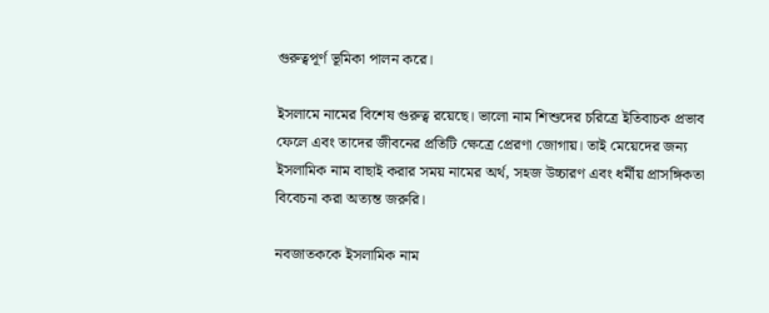গুরুত্বপূর্ণ ভূমিকা পালন করে।

ইসলামে নামের বিশেষ গুরুত্ব রয়েছে। ভালো নাম শিশুদের চরিত্রে ইতিবাচক প্রভাব ফেলে এবং তাদের জীবনের প্রতিটি ক্ষেত্রে প্রেরণা জোগায়। তাই মেয়েদের জন্য ইসলামিক নাম বাছাই করার সময় নামের অর্থ, সহজ উচ্চারণ এবং ধর্মীয় প্রাসঙ্গিকতা বিবেচনা করা অত্যন্ত জরুরি।

নবজাতককে ইসলামিক নাম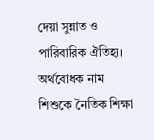দেয়া সুন্নাত ও পারিবারিক ঐতিহ্য। অর্থবোধক নাম শিশুকে নৈতিক শিক্ষা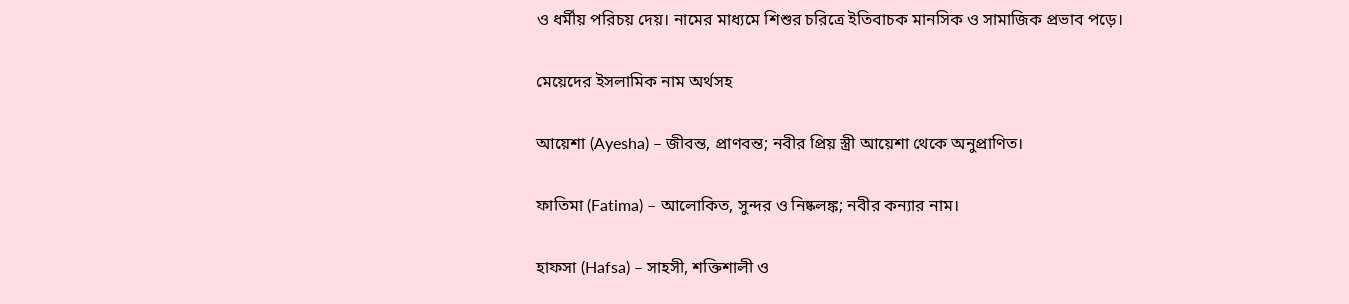ও ধর্মীয় পরিচয় দেয়। নামের মাধ্যমে শিশুর চরিত্রে ইতিবাচক মানসিক ও সামাজিক প্রভাব পড়ে।

মেয়েদের ইসলামিক নাম অর্থসহ

আয়েশা (Ayesha) – জীবন্ত, প্রাণবন্ত; নবীর প্রিয় স্ত্রী আয়েশা থেকে অনুপ্রাণিত।

ফাতিমা (Fatima) – আলোকিত, সুন্দর ও নিষ্কলঙ্ক; নবীর কন্যার নাম।

হাফসা (Hafsa) – সাহসী, শক্তিশালী ও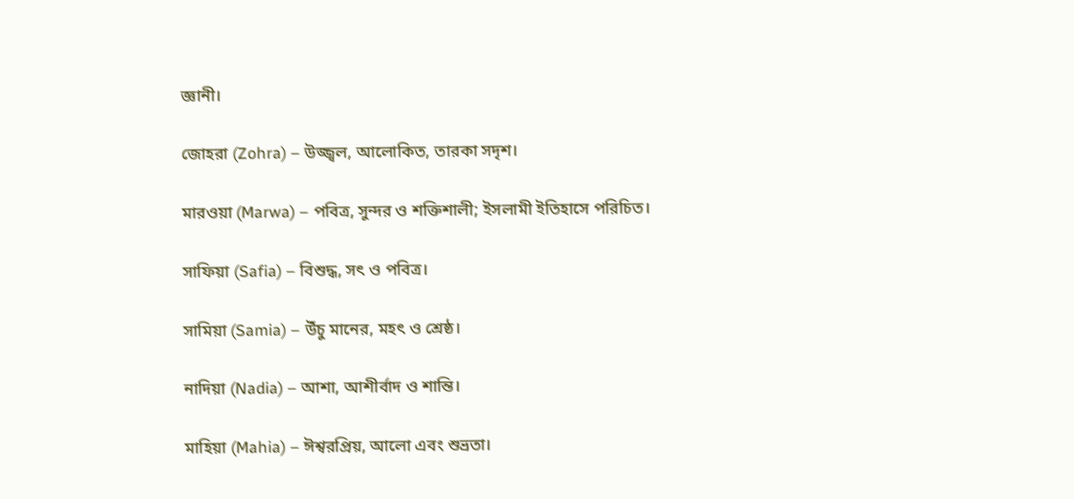জ্ঞানী।

জোহরা (Zohra) – উজ্জ্বল, আলোকিত, তারকা সদৃশ।

মারওয়া (Marwa) – পবিত্র, সুন্দর ও শক্তিশালী; ইসলামী ইতিহাসে পরিচিত।

সাফিয়া (Safia) – বিশুদ্ধ, সৎ ও পবিত্র।

সামিয়া (Samia) – উঁচু মানের, মহৎ ও শ্রেষ্ঠ।

নাদিয়া (Nadia) – আশা, আশীর্বাদ ও শান্তি।

মাহিয়া (Mahia) – ঈশ্বরপ্রিয়, আলো এবং শুভ্রতা।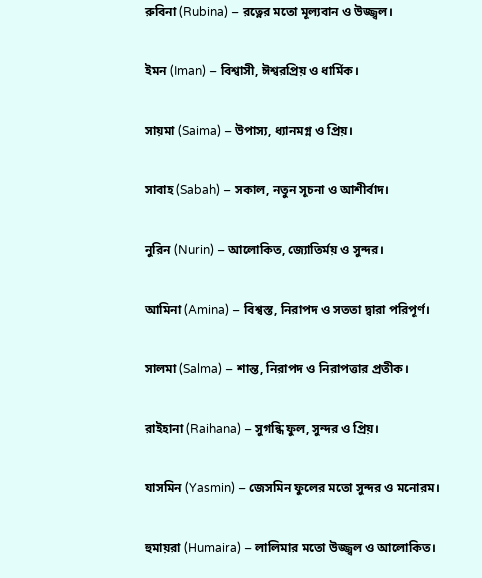রুবিনা (Rubina) – রত্নের মতো মূল্যবান ও উজ্জ্বল।

ইমন (Iman) – বিশ্বাসী, ঈশ্বরপ্রিয় ও ধার্মিক।

সায়মা (Saima) – উপাস্য, ধ্যানমগ্ন ও প্রিয়।

সাবাহ (Sabah) – সকাল, নতুন সূচনা ও আশীর্বাদ।

নুরিন (Nurin) – আলোকিত, জ্যোতির্ময় ও সুন্দর।

আমিনা (Amina) – বিশ্বস্ত, নিরাপদ ও সততা দ্বারা পরিপূর্ণ।

সালমা (Salma) – শান্ত, নিরাপদ ও নিরাপত্তার প্রতীক।

রাইহানা (Raihana) – সুগন্ধি ফুল, সুন্দর ও প্রিয়।

যাসমিন (Yasmin) – জেসমিন ফুলের মতো সুন্দর ও মনোরম।

হুমায়রা (Humaira) – লালিমার মতো উজ্জ্বল ও আলোকিত।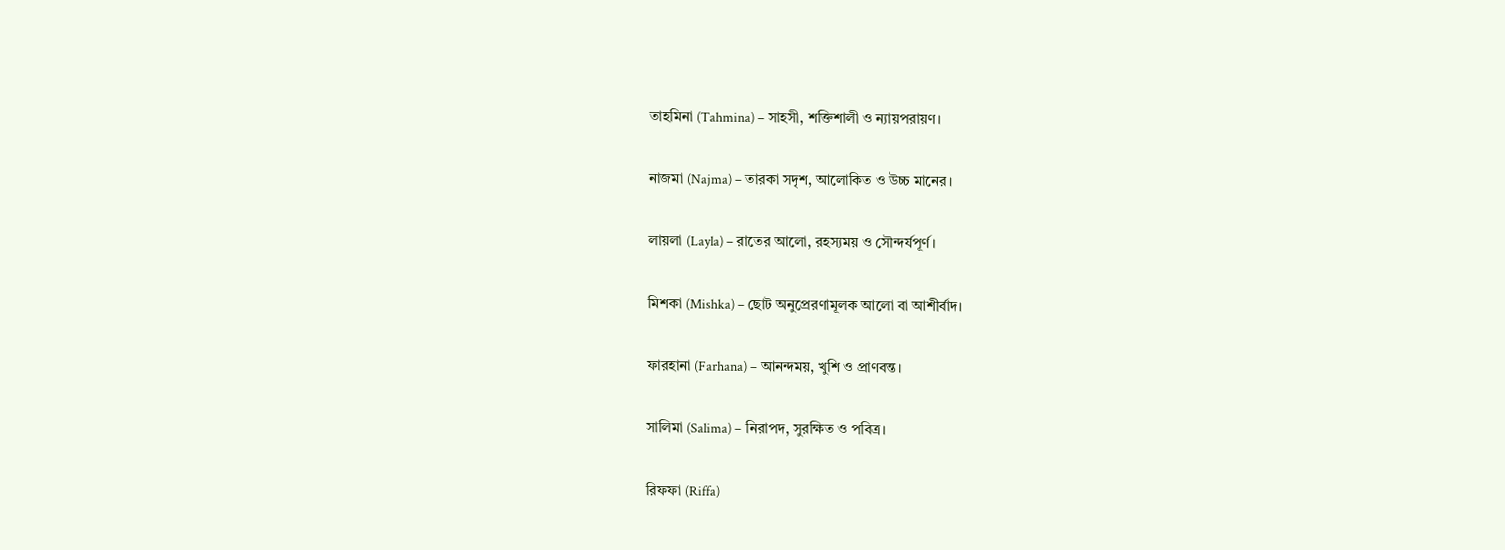তাহমিনা (Tahmina) – সাহসী, শক্তিশালী ও ন্যায়পরায়ণ।

নাজমা (Najma) – তারকা সদৃশ, আলোকিত ও উচ্চ মানের।

লায়লা (Layla) – রাতের আলো, রহস্যময় ও সৌন্দর্যপূর্ণ।

মিশকা (Mishka) – ছোট অনুপ্রেরণামূলক আলো বা আশীর্বাদ।

ফারহানা (Farhana) – আনন্দময়, খুশি ও প্রাণবন্ত।

সালিমা (Salima) – নিরাপদ, সুরক্ষিত ও পবিত্র।

রিফফা (Riffa)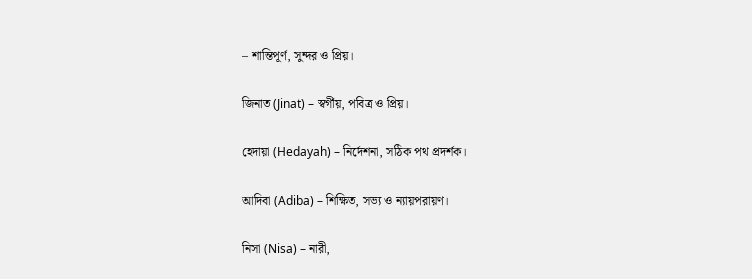– শান্তিপূর্ণ, সুন্দর ও প্রিয়।

জিনাত (Jinat) – স্বর্গীয়, পবিত্র ও প্রিয়।

হেদায়া (Hedayah) – নির্দেশনা, সঠিক পথ প্রদর্শক।

আদিবা (Adiba) – শিক্ষিত, সভ্য ও ন্যায়পরায়ণ।

নিসা (Nisa) – নারী,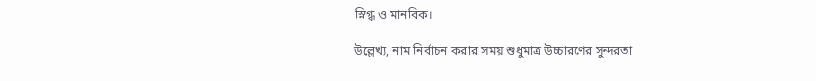স্নিগ্ধ ও মানবিক।

উল্লেখ্য, নাম নির্বাচন করার সময় শুধুমাত্র উচ্চারণের সুন্দরতা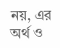নয়, এর অর্থ ও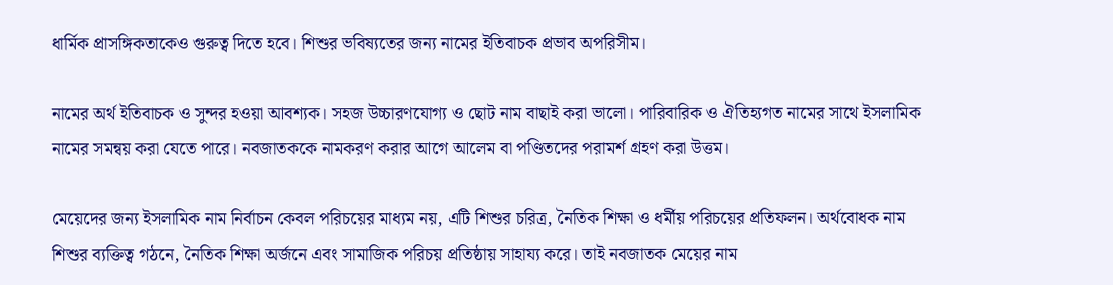ধার্মিক প্রাসঙ্গিকতাকেও গুরুত্ব দিতে হবে। শিশুর ভবিষ্যতের জন্য নামের ইতিবাচক প্রভাব অপরিসীম।

নামের অর্থ ইতিবাচক ও সুন্দর হওয়া আবশ্যক। সহজ উচ্চারণযোগ্য ও ছোট নাম বাছাই করা ভালো। পারিবারিক ও ঐতিহ্যগত নামের সাথে ইসলামিক নামের সমন্বয় করা যেতে পারে। নবজাতককে নামকরণ করার আগে আলেম বা পণ্ডিতদের পরামর্শ গ্রহণ করা উত্তম।

মেয়েদের জন্য ইসলামিক নাম নির্বাচন কেবল পরিচয়ের মাধ্যম নয়, এটি শিশুর চরিত্র, নৈতিক শিক্ষা ও ধর্মীয় পরিচয়ের প্রতিফলন। অর্থবোধক নাম শিশুর ব্যক্তিত্ব গঠনে, নৈতিক শিক্ষা অর্জনে এবং সামাজিক পরিচয় প্রতিষ্ঠায় সাহায্য করে। তাই নবজাতক মেয়ের নাম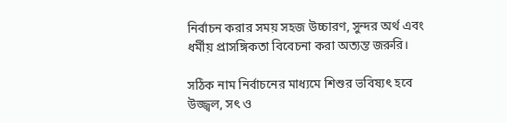নির্বাচন করার সময় সহজ উচ্চারণ, সুন্দর অর্থ এবং ধর্মীয় প্রাসঙ্গিকতা বিবেচনা করা অত্যন্ত জরুরি।

সঠিক নাম নির্বাচনের মাধ্যমে শিশুর ভবিষ্যৎ হবে উজ্জ্বল, সৎ ও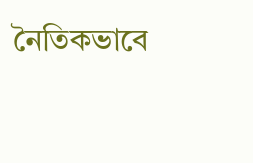নৈতিকভাবে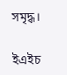সমৃদ্ধ।

ইএইচ